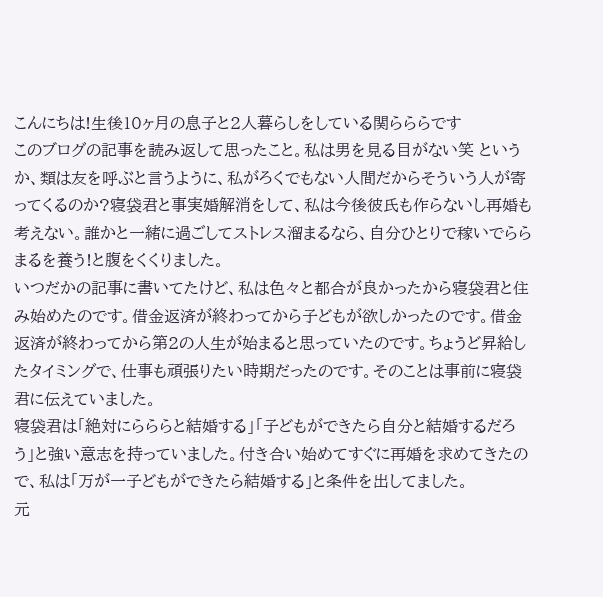こんにちは!生後10ヶ月の息子と2人暮らしをしている関らららです
このブログの記事を読み返して思ったこと。私は男を見る目がない笑 というか、類は友を呼ぶと言うように、私がろくでもない人間だからそういう人が寄ってくるのか?寝袋君と事実婚解消をして、私は今後彼氏も作らないし再婚も考えない。誰かと一緒に過ごしてストレス溜まるなら、自分ひとりで稼いでららまるを養う!と腹をくくりました。
いつだかの記事に書いてたけど、私は色々と都合が良かったから寝袋君と住み始めたのです。借金返済が終わってから子どもが欲しかったのです。借金返済が終わってから第2の人生が始まると思っていたのです。ちょうど昇給したタイミングで、仕事も頑張りたい時期だったのです。そのことは事前に寝袋君に伝えていました。
寝袋君は「絶対にらららと結婚する」「子どもができたら自分と結婚するだろう」と強い意志を持っていました。付き合い始めてすぐに再婚を求めてきたので、私は「万が一子どもができたら結婚する」と条件を出してました。
元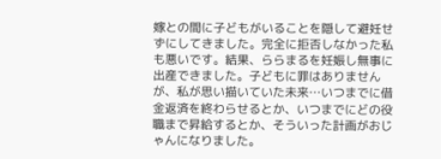嫁との間に子どもがいることを隠して避妊せずにしてきました。完全に拒否しなかった私も悪いです。結果、ららまるを妊娠し無事に出産できました。子どもに罪はありませんが、私が思い描いていた未来…いつまでに借金返済を終わらせるとか、いつまでにどの役職まで昇給するとか、そういった計画がおじゃんになりました。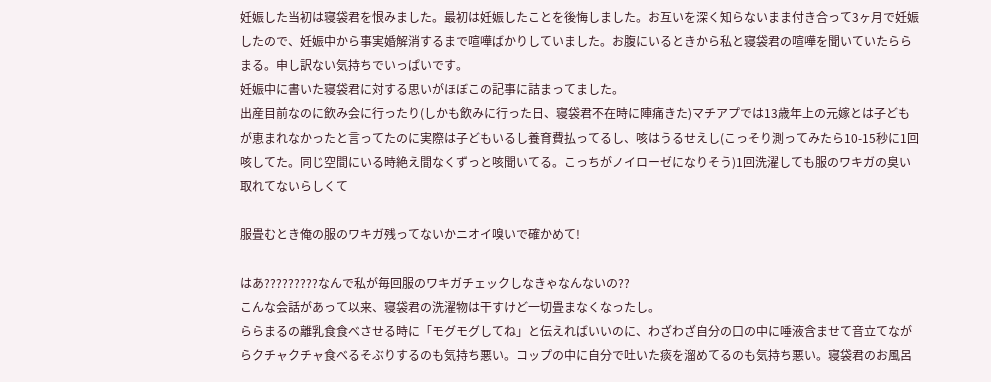妊娠した当初は寝袋君を恨みました。最初は妊娠したことを後悔しました。お互いを深く知らないまま付き合って3ヶ月で妊娠したので、妊娠中から事実婚解消するまで喧嘩ばかりしていました。お腹にいるときから私と寝袋君の喧嘩を聞いていたららまる。申し訳ない気持ちでいっぱいです。
妊娠中に書いた寝袋君に対する思いがほぼこの記事に詰まってました。
出産目前なのに飲み会に行ったり(しかも飲みに行った日、寝袋君不在時に陣痛きた)マチアプでは13歳年上の元嫁とは子どもが恵まれなかったと言ってたのに実際は子どもいるし養育費払ってるし、咳はうるせえし(こっそり測ってみたら10-15秒に1回咳してた。同じ空間にいる時絶え間なくずっと咳聞いてる。こっちがノイローゼになりそう)1回洗濯しても服のワキガの臭い取れてないらしくて

服畳むとき俺の服のワキガ残ってないかニオイ嗅いで確かめて!

はあ?????????なんで私が毎回服のワキガチェックしなきゃなんないの??
こんな会話があって以来、寝袋君の洗濯物は干すけど一切畳まなくなったし。
ららまるの離乳食食べさせる時に「モグモグしてね」と伝えればいいのに、わざわざ自分の口の中に唾液含ませて音立てながらクチャクチャ食べるそぶりするのも気持ち悪い。コップの中に自分で吐いた痰を溜めてるのも気持ち悪い。寝袋君のお風呂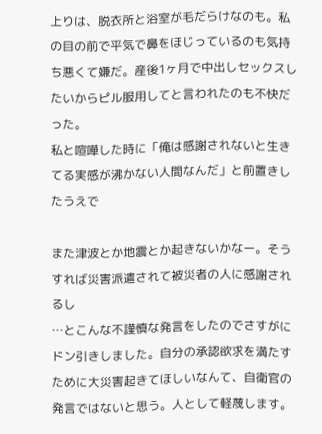上りは、脱衣所と浴室が毛だらけなのも。私の目の前で平気で鼻をほじっているのも気持ち悪くて嫌だ。産後1ヶ月で中出しセックスしたいからピル服用してと言われたのも不快だった。
私と喧嘩した時に「俺は感謝されないと生きてる実感が沸かない人間なんだ」と前置きしたうえで

また津波とか地震とか起きないかなー。そうすれば災害派遣されて被災者の人に感謝されるし
…とこんな不謹慎な発言をしたのでさすがにドン引きしました。自分の承認欲求を満たすために大災害起きてほしいなんて、自衛官の発言ではないと思う。人として軽蔑します。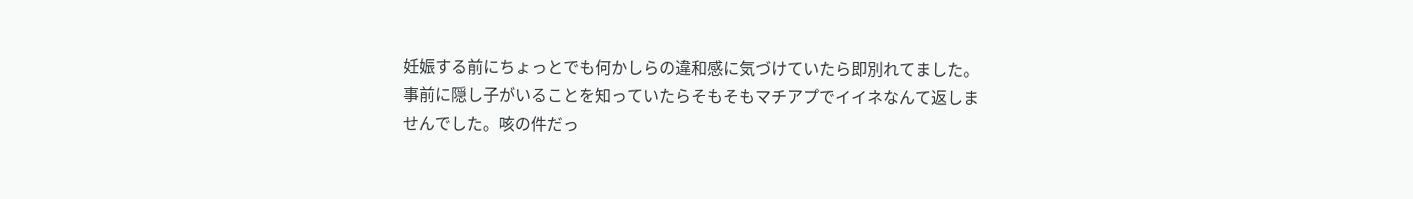妊娠する前にちょっとでも何かしらの違和感に気づけていたら即別れてました。事前に隠し子がいることを知っていたらそもそもマチアプでイイネなんて返しませんでした。咳の件だっ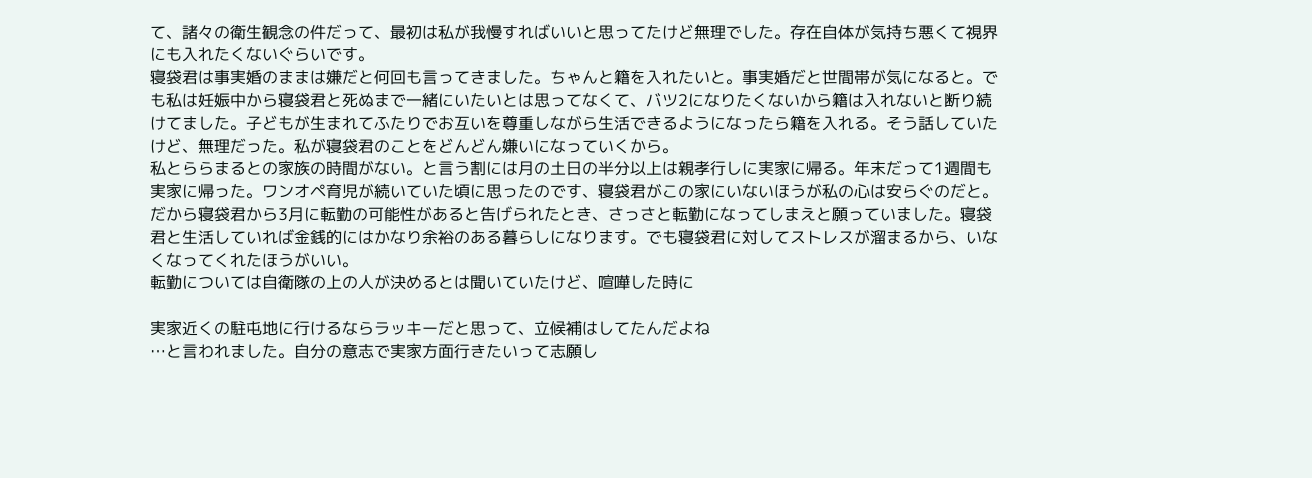て、諸々の衛生観念の件だって、最初は私が我慢すればいいと思ってたけど無理でした。存在自体が気持ち悪くて視界にも入れたくないぐらいです。
寝袋君は事実婚のままは嫌だと何回も言ってきました。ちゃんと籍を入れたいと。事実婚だと世間帯が気になると。でも私は妊娠中から寝袋君と死ぬまで一緒にいたいとは思ってなくて、バツ2になりたくないから籍は入れないと断り続けてました。子どもが生まれてふたりでお互いを尊重しながら生活できるようになったら籍を入れる。そう話していたけど、無理だった。私が寝袋君のことをどんどん嫌いになっていくから。
私とららまるとの家族の時間がない。と言う割には月の土日の半分以上は親孝行しに実家に帰る。年末だって1週間も実家に帰った。ワンオペ育児が続いていた頃に思ったのです、寝袋君がこの家にいないほうが私の心は安らぐのだと。
だから寝袋君から3月に転勤の可能性があると告げられたとき、さっさと転勤になってしまえと願っていました。寝袋君と生活していれば金銭的にはかなり余裕のある暮らしになります。でも寝袋君に対してストレスが溜まるから、いなくなってくれたほうがいい。
転勤については自衛隊の上の人が決めるとは聞いていたけど、喧嘩した時に

実家近くの駐屯地に行けるならラッキーだと思って、立候補はしてたんだよね
…と言われました。自分の意志で実家方面行きたいって志願し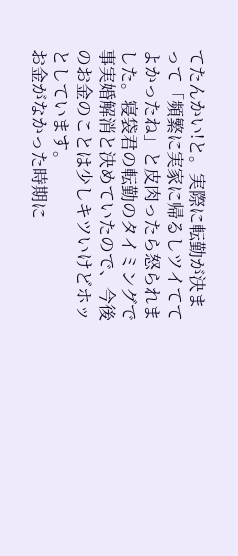てたんかい!と。実際に転勤が決まって「頻繁に実家に帰るしツイててよかったね」と皮肉ったら怒られました。寝袋君の転勤のタイミングで事実婚解消と決めていたので、今後のお金のことは少しキツいけどホッとしています。
お金がなかった時期に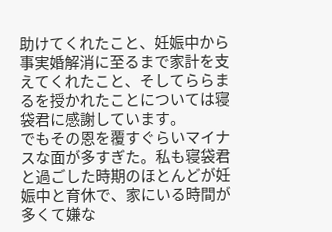助けてくれたこと、妊娠中から事実婚解消に至るまで家計を支えてくれたこと、そしてららまるを授かれたことについては寝袋君に感謝しています。
でもその恩を覆すぐらいマイナスな面が多すぎた。私も寝袋君と過ごした時期のほとんどが妊娠中と育休で、家にいる時間が多くて嫌な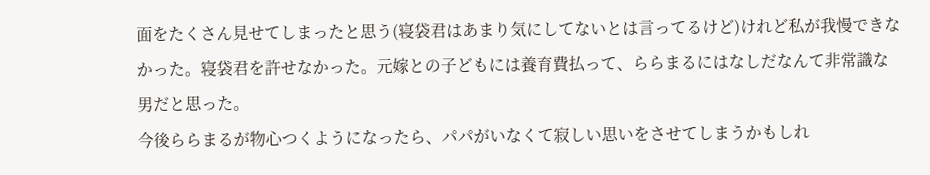面をたくさん見せてしまったと思う(寝袋君はあまり気にしてないとは言ってるけど)けれど私が我慢できなかった。寝袋君を許せなかった。元嫁との子どもには養育費払って、ららまるにはなしだなんて非常識な男だと思った。
今後ららまるが物心つくようになったら、パパがいなくて寂しい思いをさせてしまうかもしれ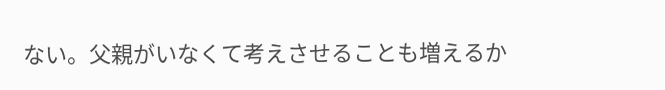ない。父親がいなくて考えさせることも増えるか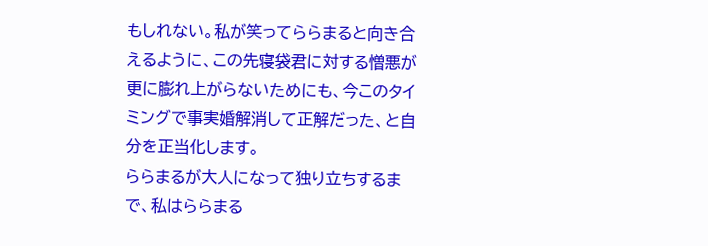もしれない。私が笑ってららまると向き合えるように、この先寝袋君に対する憎悪が更に膨れ上がらないためにも、今このタイミングで事実婚解消して正解だった、と自分を正当化します。
ららまるが大人になって独り立ちするまで、私はららまる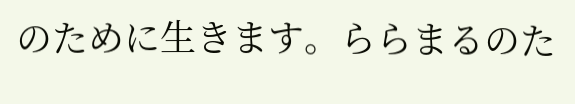のために生きます。ららまるのた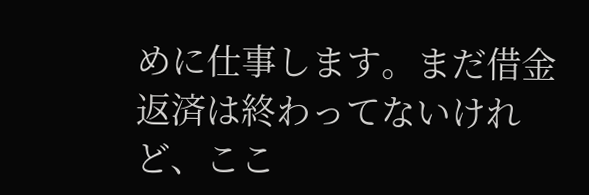めに仕事します。まだ借金返済は終わってないけれど、ここ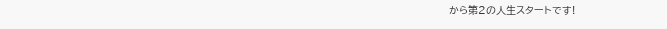から第2の人生スタートです!